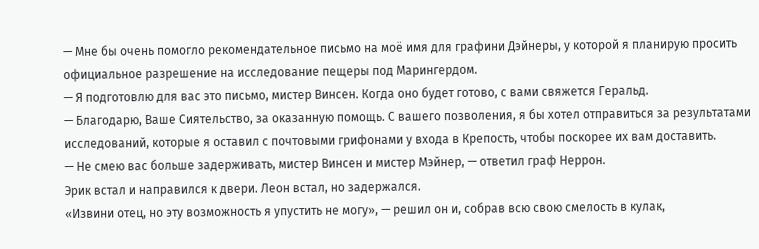— Мне бы очень помогло рекомендательное письмо на моё имя для графини Дэйнеры, у которой я планирую просить официальное разрешение на исследование пещеры под Марингердом.
— Я подготовлю для вас это письмо, мистер Винсен. Когда оно будет готово, с вами свяжется Геральд.
— Благодарю, Ваше Сиятельство, за оказанную помощь. С вашего позволения, я бы хотел отправиться за результатами исследований, которые я оставил с почтовыми грифонами у входа в Крепость, чтобы поскорее их вам доставить.
— Не смею вас больше задерживать, мистер Винсен и мистер Мэйнер, — ответил граф Неррон.
Эрик встал и направился к двери. Леон встал, но задержался.
«Извини отец, но эту возможность я упустить не могу», — решил он и, собрав всю свою смелость в кулак,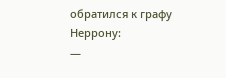обратился к графу Неррону:
—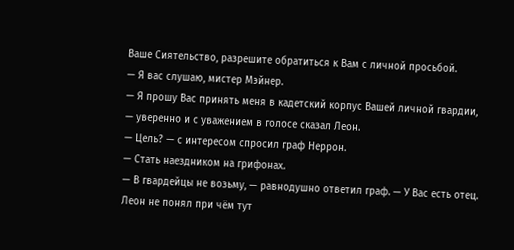Ваше Сиятельство, разрешите обратиться к Вам с личной просьбой.
— Я вас слушаю, мистер Мэйнер.
— Я прошу Вас принять меня в кадетский корпус Вашей личной гвардии, — уверенно и с уважением в голосе сказал Леон.
— Цель? — с интересом спросил граф Неррон.
— Стать наездником на грифонах.
— В гвардейцы не возьму, — равнодушно ответил граф. — У Вас есть отец.
Леон не понял при чём тут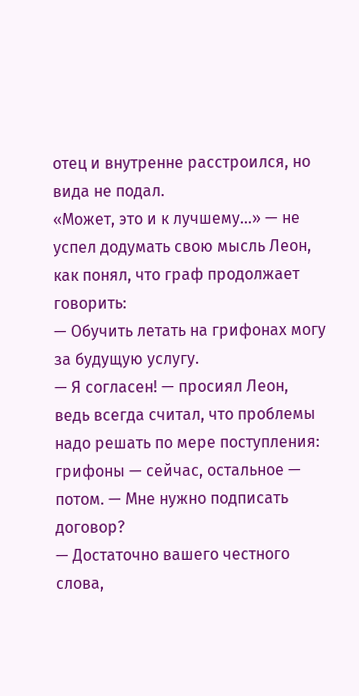отец и внутренне расстроился, но вида не подал.
«Может, это и к лучшему…» — не успел додумать свою мысль Леон, как понял, что граф продолжает говорить:
— Обучить летать на грифонах могу за будущую услугу.
— Я согласен! — просиял Леон, ведь всегда считал, что проблемы надо решать по мере поступления: грифоны — сейчас, остальное — потом. — Мне нужно подписать договор?
— Достаточно вашего честного слова,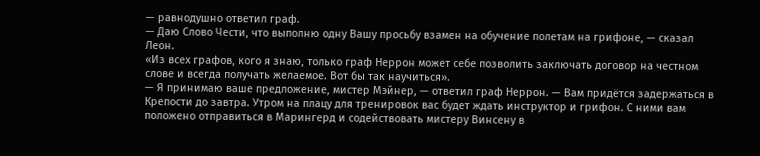— равнодушно ответил граф.
— Даю Слово Чести, что выполню одну Вашу просьбу взамен на обучение полетам на грифоне, — сказал Леон.
«Из всех графов, кого я знаю, только граф Неррон может себе позволить заключать договор на честном слове и всегда получать желаемое. Вот бы так научиться».
— Я принимаю ваше предложение, мистер Мэйнер, — ответил граф Неррон. — Вам придётся задержаться в Крепости до завтра. Утром на плацу для тренировок вас будет ждать инструктор и грифон. С ними вам положено отправиться в Марингерд и содействовать мистеру Винсену в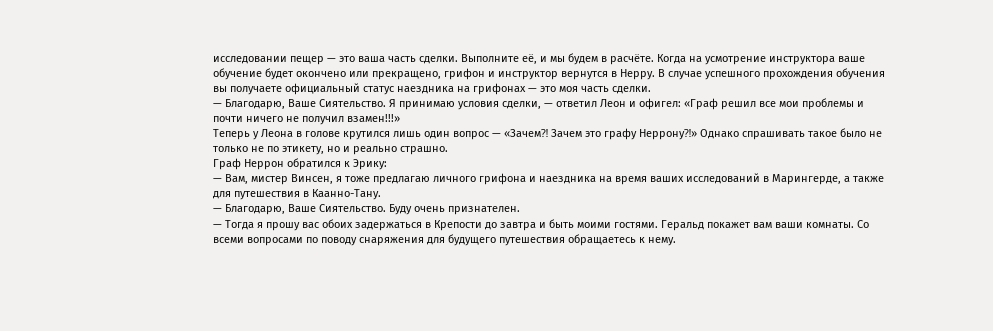исследовании пещер — это ваша часть сделки. Выполните её, и мы будем в расчёте. Когда на усмотрение инструктора ваше обучение будет окончено или прекращено, грифон и инструктор вернутся в Нерру. В случае успешного прохождения обучения вы получаете официальный статус наездника на грифонах — это моя часть сделки.
— Благодарю, Ваше Сиятельство. Я принимаю условия сделки, — ответил Леон и офигел: «Граф решил все мои проблемы и почти ничего не получил взамен!!!»
Теперь у Леона в голове крутился лишь один вопрос — «Зачем⁈ Зачем это графу Неррону⁈» Однако спрашивать такое было не только не по этикету, но и реально страшно.
Граф Неррон обратился к Эрику:
— Вам, мистер Винсен, я тоже предлагаю личного грифона и наездника на время ваших исследований в Марингерде, а также для путешествия в Каанно-Тану.
— Благодарю, Ваше Сиятельство. Буду очень признателен.
— Тогда я прошу вас обоих задержаться в Крепости до завтра и быть моими гостями. Геральд покажет вам ваши комнаты. Со всеми вопросами по поводу снаряжения для будущего путешествия обращаетесь к нему.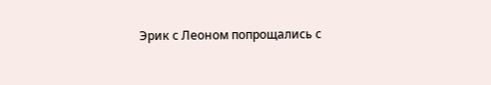Эрик с Леоном попрощались с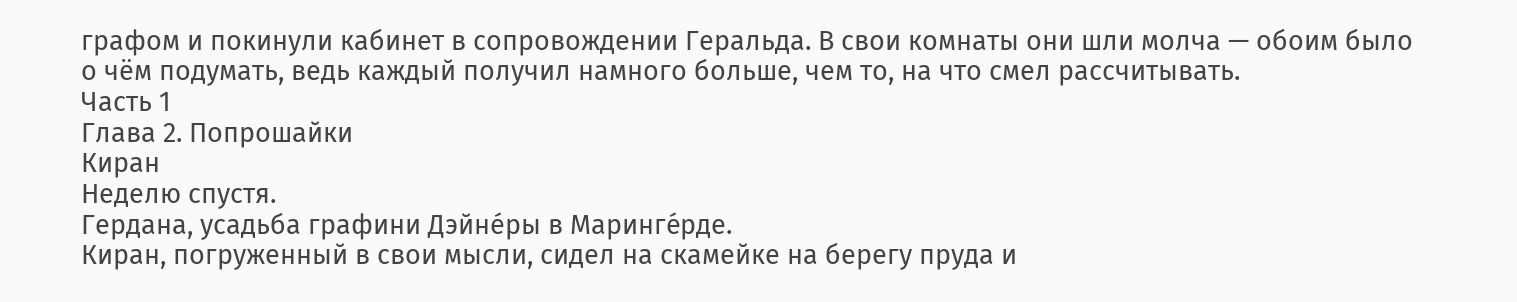графом и покинули кабинет в сопровождении Геральда. В свои комнаты они шли молча — обоим было о чём подумать, ведь каждый получил намного больше, чем то, на что смел рассчитывать.
Часть 1
Глава 2. Попрошайки
Киран
Неделю спустя.
Гердана, усадьба графини Дэйне́ры в Маринге́рде.
Киран, погруженный в свои мысли, сидел на скамейке на берегу пруда и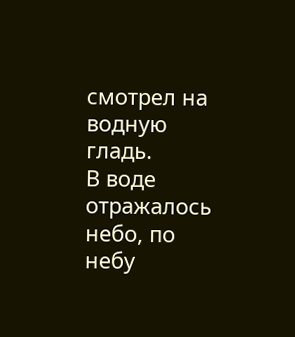смотрел на водную гладь.
В воде отражалось небо, по небу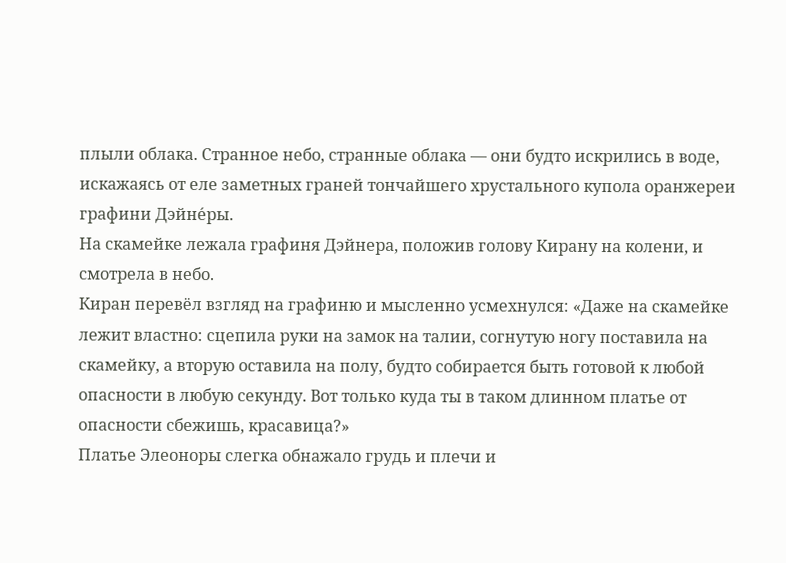плыли облака. Странное небо, странные облака — они будто искрились в воде, искажаясь от еле заметных граней тончайшего хрустального купола оранжереи графини Дэйне́ры.
На скамейке лежала графиня Дэйнера, положив голову Кирану на колени, и смотрела в небо.
Киран перевёл взгляд на графиню и мысленно усмехнулся: «Даже на скамейке лежит властно: сцепила руки на замок на талии, согнутую ногу поставила на скамейку, а вторую оставила на полу, будто собирается быть готовой к любой опасности в любую секунду. Вот только куда ты в таком длинном платье от опасности сбежишь, красавица?»
Платье Элеоноры слегка обнажало грудь и плечи и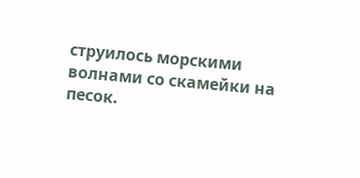струилось морскими волнами со скамейки на песок.